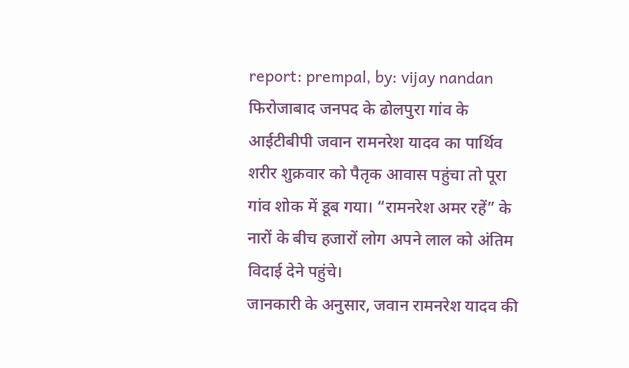report: prempal, by: vijay nandan
फिरोजाबाद जनपद के ढोलपुरा गांव के आईटीबीपी जवान रामनरेश यादव का पार्थिव शरीर शुक्रवार को पैतृक आवास पहुंचा तो पूरा गांव शोक में डूब गया। “रामनरेश अमर रहें” के नारों के बीच हजारों लोग अपने लाल को अंतिम विदाई देने पहुंचे।
जानकारी के अनुसार, जवान रामनरेश यादव की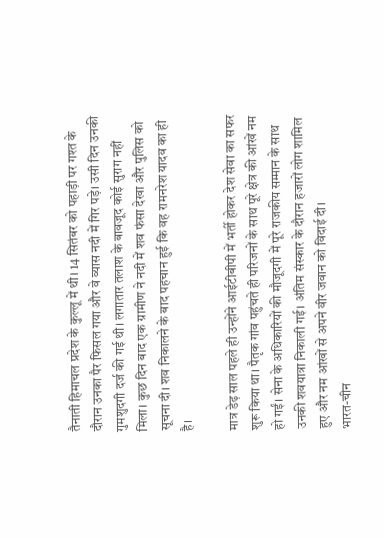तैनाती हिमाचल प्रदेश के कुल्लू में थी। 14 सितंबर को पहाड़ी पर गश्त के दौरान उनका पैर फिसल गया और वे व्यास नदी में गिर पड़े। उसी दिन उनकी गुमशुदगी दर्ज की गई थी। लगातार तलाश के बावजूद कोई सुराग नहीं मिला। कुछ दिन बाद एक ग्रामीण ने नदी में शव फंसा देखा और पुलिस को सूचना दी। शव निकालने के बाद पहचान हुई कि वह रामनरेश यादव का ही है।

मात्र डेढ़ साल पहले ही उन्होंने आईटीबीपी में भर्ती होकर देश सेवा का सफर शुरू किया था। पैतृक गांव पहुंचते ही परिजनों के साथ पूरे क्षेत्र की आंखें नम हो गईं। सेना के अधिकारियों की मौजूदगी में पूरे राजकीय सम्मान के साथ उनकी शवयात्रा निकाली गई। अंतिम संस्कार के दौरान हजारों लोग शामिल हुए और नम आंखों से अपने वीर जवान को विदाई दी।
भारत-चीन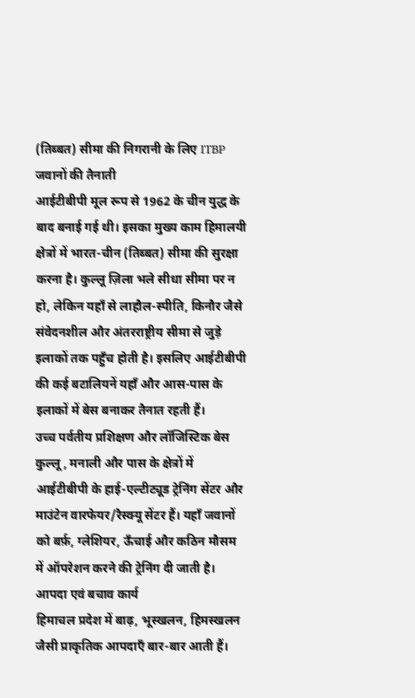(तिब्बत) सीमा की निगरानी के लिए ITBP जवानों की तैनाती
आईटीबीपी मूल रूप से 1962 के चीन युद्ध के बाद बनाई गई थी। इसका मुख्य काम हिमालयी क्षेत्रों में भारत-चीन (तिब्बत) सीमा की सुरक्षा करना है। कुल्लू ज़िला भले सीधा सीमा पर न हो, लेकिन यहाँ से लाहौल-स्पीति, किनौर जैसे संवेदनशील और अंतरराष्ट्रीय सीमा से जुड़े इलाकों तक पहुँच होती है। इसलिए आईटीबीपी की कई बटालियनें यहाँ और आस-पास के इलाकों में बेस बनाकर तैनात रहती हैं।
उच्च पर्वतीय प्रशिक्षण और लॉजिस्टिक बेस
कुल्लू, मनाली और पास के क्षेत्रों में आईटीबीपी के हाई-एल्टीट्यूड ट्रेनिंग सेंटर और माउंटेन वारफेयर/रैस्क्यू सेंटर हैं। यहाँ जवानों को बर्फ़, ग्लेशियर, ऊँचाई और कठिन मौसम में ऑपरेशन करने की ट्रेनिंग दी जाती है।
आपदा एवं बचाव कार्य
हिमाचल प्रदेश में बाढ़, भूस्खलन, हिमस्खलन जैसी प्राकृतिक आपदाएँ बार-बार आती हैं।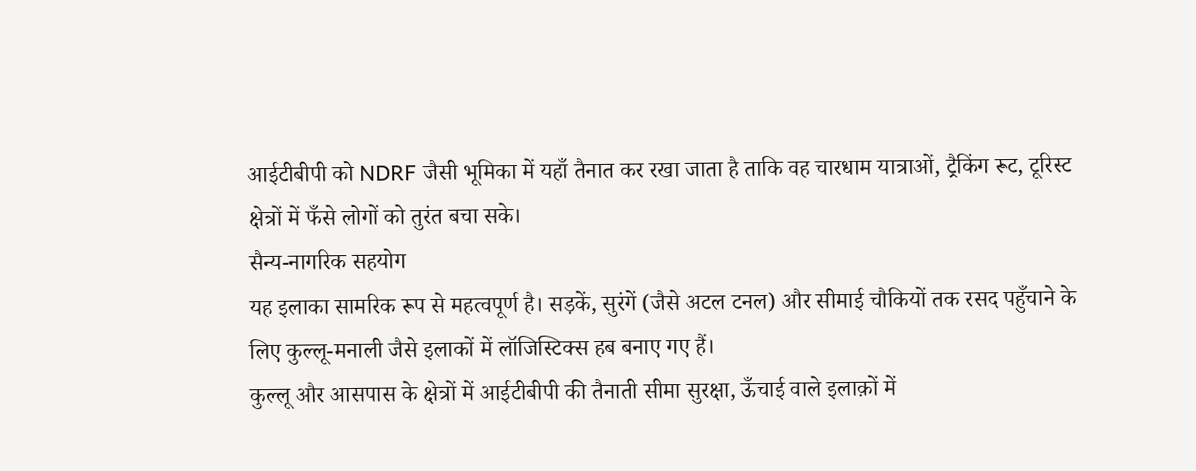आईटीबीपी को NDRF जैसी भूमिका में यहाँ तैनात कर रखा जाता है ताकि वह चारधाम यात्राओं, ट्रैकिंग रूट, टूरिस्ट क्षेत्रों में फँसे लोगों को तुरंत बचा सके।
सैन्य-नागरिक सहयोग
यह इलाका सामरिक रूप से महत्वपूर्ण है। सड़कें, सुरंगें (जैसे अटल टनल) और सीमाई चौकियों तक रसद पहुँचाने के लिए कुल्लू-मनाली जैसे इलाकों में लॉजिस्टिक्स हब बनाए गए हैं।
कुल्लू और आसपास के क्षेत्रों में आईटीबीपी की तैनाती सीमा सुरक्षा, ऊँचाई वाले इलाक़ों में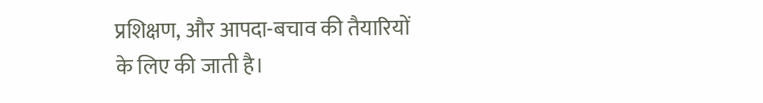प्रशिक्षण, और आपदा-बचाव की तैयारियों के लिए की जाती है।